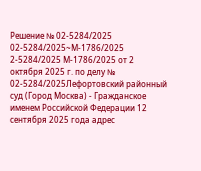Решение № 02-5284/2025 02-5284/2025~М-1786/2025 2-5284/2025 М-1786/2025 от 2 октября 2025 г. по делу № 02-5284/2025Лефортовский районный суд (Город Москва) - Гражданское именем Российской Федерации 12 сентября 2025 года адрес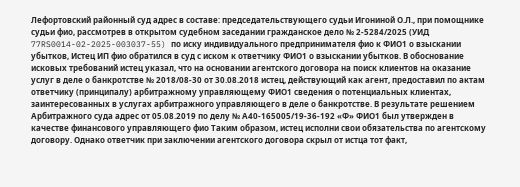Лефортовский районный суд адрес в составе: председательствующего судьи Игониной О.Л., при помощнике судьи фио, рассмотрев в открытом судебном заседании гражданское дело № 2-5284/2025 (УИД 77RS0014-02-2025-003037-55) по иску индивидуального предпринимателя фио к ФИО1 о взыскании убытков, Истец ИП фио обратился в суд с иском к ответчику ФИО1 о взыскании убытков. В обоснование исковых требований истец указал, что на основании агентского договора на поиск клиентов на оказание услуг в деле о банкротстве № 2018/08-30 от 30.08.2018 истец, действующий как агент, предоставил по актам ответчику (принципалу) арбитражному управляющему ФИО1 сведения о потенциальных клиентах, заинтересованных в услугах арбитражного управляющего в деле о банкротстве. В результате решением Арбитражного суда адрес от 05.08.2019 по делу № А40-165005/19-36-192 «Ф» ФИО1 был утвержден в качестве финансового управляющего фио Таким образом, истец исполни свои обязательства по агентскому договору. Однако ответчик при заключении агентского договора скрыл от истца тот факт,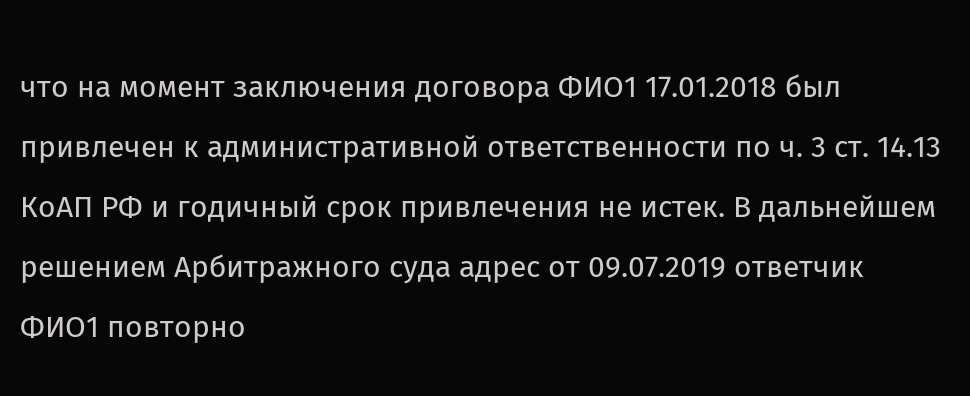что на момент заключения договора ФИО1 17.01.2018 был привлечен к административной ответственности по ч. 3 ст. 14.13 КоАП РФ и годичный срок привлечения не истек. В дальнейшем решением Арбитражного суда адрес от 09.07.2019 ответчик ФИО1 повторно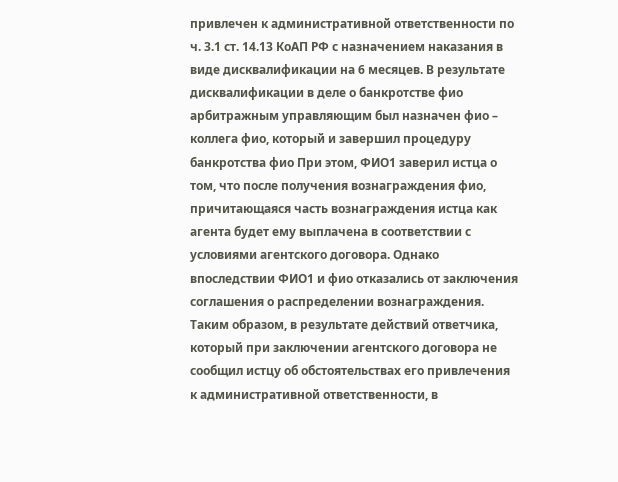привлечен к административной ответственности по ч. 3.1 ст. 14.13 КоАП РФ с назначением наказания в виде дисквалификации на 6 месяцев. В результате дисквалификации в деле о банкротстве фио арбитражным управляющим был назначен фио – коллега фио, который и завершил процедуру банкротства фио При этом, ФИО1 заверил истца о том, что после получения вознаграждения фио, причитающаяся часть вознаграждения истца как агента будет ему выплачена в соответствии с условиями агентского договора. Однако впоследствии ФИО1 и фио отказались от заключения соглашения о распределении вознаграждения. Таким образом, в результате действий ответчика, который при заключении агентского договора не сообщил истцу об обстоятельствах его привлечения к административной ответственности, в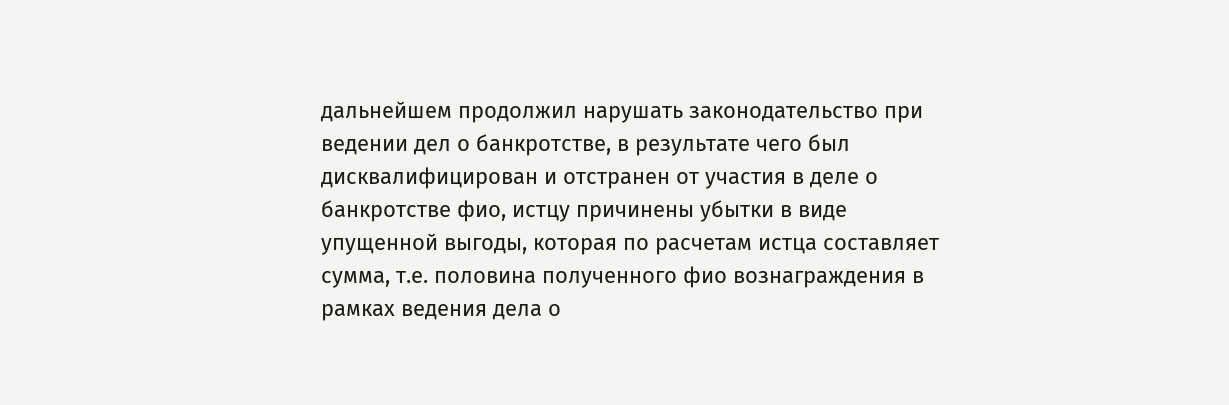дальнейшем продолжил нарушать законодательство при ведении дел о банкротстве, в результате чего был дисквалифицирован и отстранен от участия в деле о банкротстве фио, истцу причинены убытки в виде упущенной выгоды, которая по расчетам истца составляет сумма, т.е. половина полученного фио вознаграждения в рамках ведения дела о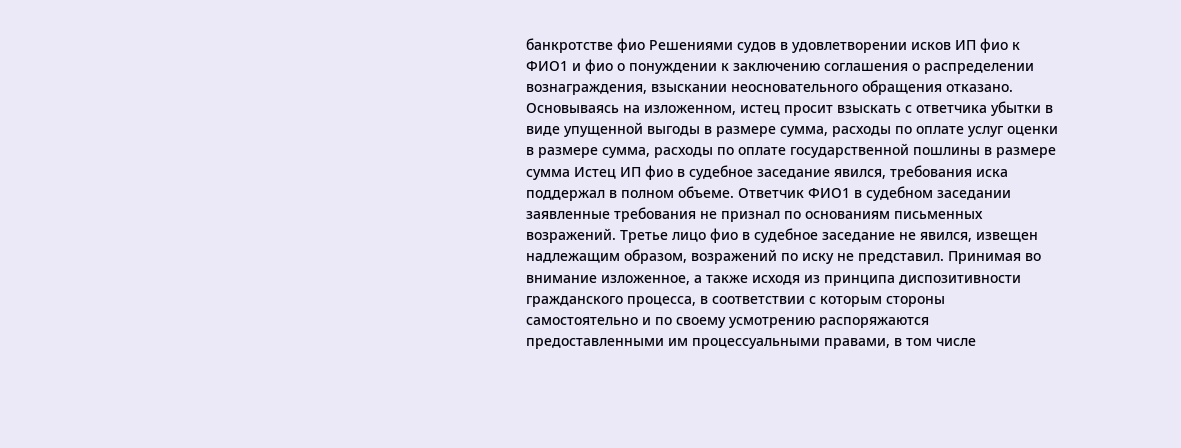банкротстве фио Решениями судов в удовлетворении исков ИП фио к ФИО1 и фио о понуждении к заключению соглашения о распределении вознаграждения, взыскании неосновательного обращения отказано. Основываясь на изложенном, истец просит взыскать с ответчика убытки в виде упущенной выгоды в размере сумма, расходы по оплате услуг оценки в размере сумма, расходы по оплате государственной пошлины в размере сумма Истец ИП фио в судебное заседание явился, требования иска поддержал в полном объеме. Ответчик ФИО1 в судебном заседании заявленные требования не признал по основаниям письменных возражений. Третье лицо фио в судебное заседание не явился, извещен надлежащим образом, возражений по иску не представил. Принимая во внимание изложенное, а также исходя из принципа диспозитивности гражданского процесса, в соответствии с которым стороны самостоятельно и по своему усмотрению распоряжаются предоставленными им процессуальными правами, в том числе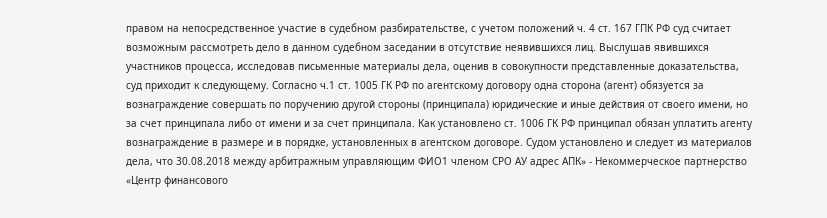правом на непосредственное участие в судебном разбирательстве, с учетом положений ч. 4 ст. 167 ГПК РФ суд считает возможным рассмотреть дело в данном судебном заседании в отсутствие неявившихся лиц. Выслушав явившихся участников процесса, исследовав письменные материалы дела, оценив в совокупности представленные доказательства, суд приходит к следующему. Согласно ч.1 ст. 1005 ГК РФ по агентскому договору одна сторона (агент) обязуется за вознаграждение совершать по поручению другой стороны (принципала) юридические и иные действия от своего имени, но за счет принципала либо от имени и за счет принципала. Как установлено ст. 1006 ГК РФ принципал обязан уплатить агенту вознаграждение в размере и в порядке, установленных в агентском договоре. Судом установлено и следует из материалов дела, что 30.08.2018 между арбитражным управляющим ФИО1 членом СРО АУ адрес АПК» - Некоммерческое партнерство «Центр финансового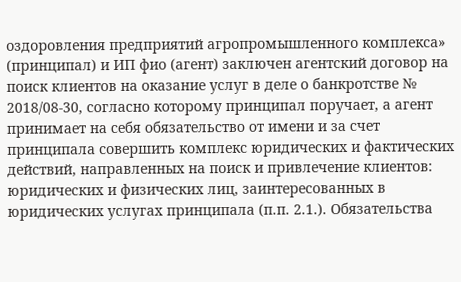оздоровления предприятий агропромышленного комплекса» (принципал) и ИП фио (агент) заключен агентский договор на поиск клиентов на оказание услуг в деле о банкротстве № 2018/08-30, согласно которому принципал поручает, а агент принимает на себя обязательство от имени и за счет принципала совершить комплекс юридических и фактических действий, направленных на поиск и привлечение клиентов: юридических и физических лиц, заинтересованных в юридических услугах принципала (п.п. 2.1.). Обязательства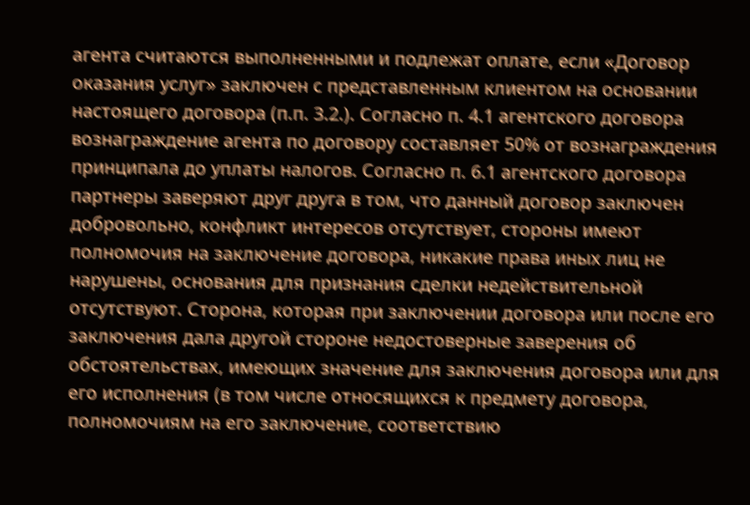агента считаются выполненными и подлежат оплате, если «Договор оказания услуг» заключен с представленным клиентом на основании настоящего договора (п.п. 3.2.). Согласно п. 4.1 агентского договора вознаграждение агента по договору составляет 50% от вознаграждения принципала до уплаты налогов. Согласно п. 6.1 агентского договора партнеры заверяют друг друга в том, что данный договор заключен добровольно, конфликт интересов отсутствует, стороны имеют полномочия на заключение договора, никакие права иных лиц не нарушены, основания для признания сделки недействительной отсутствуют. Сторона, которая при заключении договора или после его заключения дала другой стороне недостоверные заверения об обстоятельствах, имеющих значение для заключения договора или для его исполнения (в том числе относящихся к предмету договора, полномочиям на его заключение, соответствию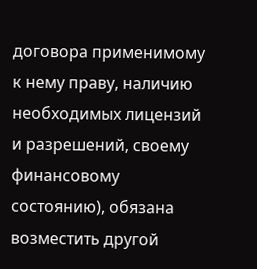договора применимому к нему праву, наличию необходимых лицензий и разрешений, своему финансовому состоянию), обязана возместить другой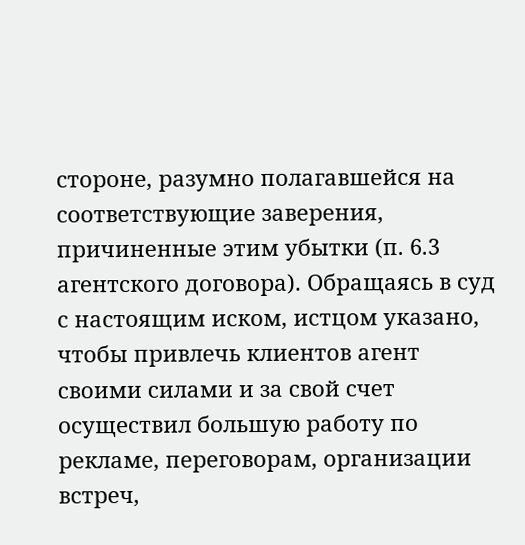стороне, разумно полагавшейся на соответствующие заверения, причиненные этим убытки (п. 6.3 агентского договора). Обращаясь в суд с настоящим иском, истцом указано, чтобы привлечь клиентов агент своими силами и за свой счет осуществил большую работу по рекламе, переговорам, организации встреч,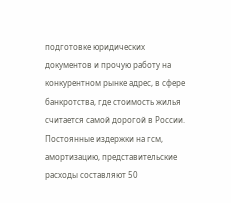подготовке юридических документов и прочую работу на конкурентном рынке адрес, в сфере банкротства, где стоимость жилья считается самой дорогой в России. Постоянные издержки на гсм, амортизацию, представительские расходы составляют 50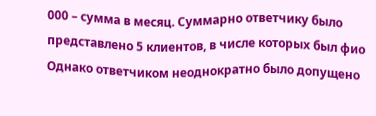000 – сумма в месяц. Суммарно ответчику было представлено 5 клиентов, в числе которых был фио Однако ответчиком неоднократно было допущено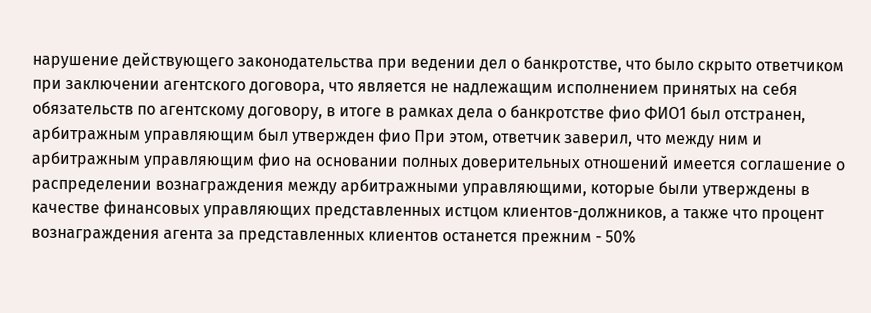нарушение действующего законодательства при ведении дел о банкротстве, что было скрыто ответчиком при заключении агентского договора, что является не надлежащим исполнением принятых на себя обязательств по агентскому договору, в итоге в рамках дела о банкротстве фио ФИО1 был отстранен, арбитражным управляющим был утвержден фио При этом, ответчик заверил, что между ним и арбитражным управляющим фио на основании полных доверительных отношений имеется соглашение о распределении вознаграждения между арбитражными управляющими, которые были утверждены в качестве финансовых управляющих представленных истцом клиентов-должников, а также что процент вознаграждения агента за представленных клиентов останется прежним - 50%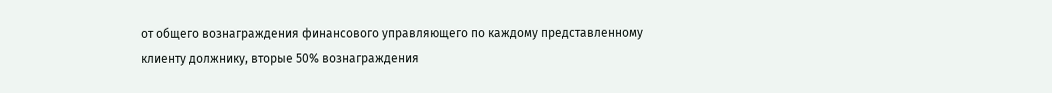от общего вознаграждения финансового управляющего по каждому представленному клиенту должнику, вторые 50% вознаграждения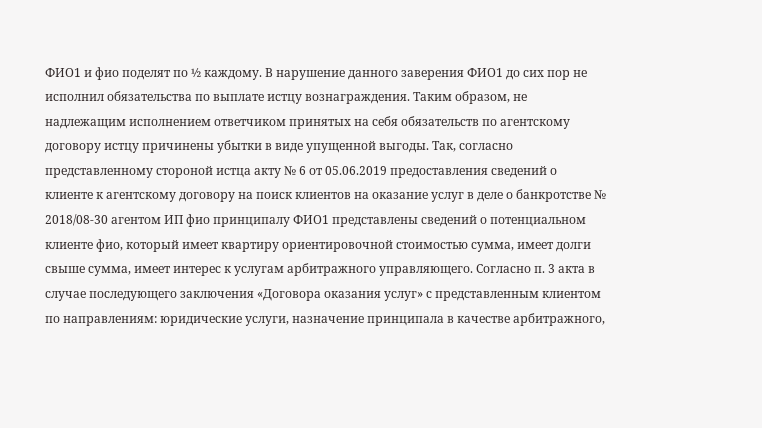ФИО1 и фио поделят по ½ каждому. В нарушение данного заверения ФИО1 до сих пор не исполнил обязательства по выплате истцу вознаграждения. Таким образом, не надлежащим исполнением ответчиком принятых на себя обязательств по агентскому договору истцу причинены убытки в виде упущенной выгоды. Так, согласно представленному стороной истца акту № 6 от 05.06.2019 предоставления сведений о клиенте к агентскому договору на поиск клиентов на оказание услуг в деле о банкротстве № 2018/08-30 агентом ИП фио принципалу ФИО1 представлены сведений о потенциальном клиенте фио, который имеет квартиру ориентировочной стоимостью сумма, имеет долги свыше сумма, имеет интерес к услугам арбитражного управляющего. Согласно п. 3 акта в случае последующего заключения «Договора оказания услуг» с представленным клиентом по направлениям: юридические услуги, назначение принципала в качестве арбитражного,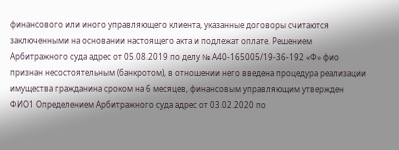финансового или иного управляющего клиента, указанные договоры считаются заключенными на основании настоящего акта и подлежат оплате. Решением Арбитражного суда адрес от 05.08.2019 по делу № А40-165005/19-36-192 «Ф» фио признан несостоятельным (банкротом), в отношении него введена процедура реализации имущества гражданина сроком на 6 месяцев, финансовым управляющим утвержден ФИО1 Определением Арбитражного суда адрес от 03.02.2020 по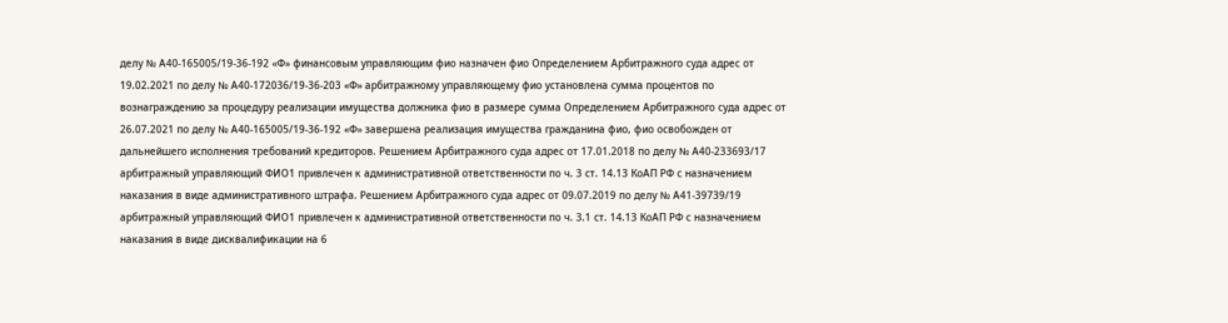делу № А40-165005/19-36-192 «Ф» финансовым управляющим фио назначен фио Определением Арбитражного суда адрес от 19.02.2021 по делу № А40-172036/19-36-203 «Ф» арбитражному управляющему фио установлена сумма процентов по вознаграждению за процедуру реализации имущества должника фио в размере сумма Определением Арбитражного суда адрес от 26.07.2021 по делу № А40-165005/19-36-192 «Ф» завершена реализация имущества гражданина фио, фио освобожден от дальнейшего исполнения требований кредиторов. Решением Арбитражного суда адрес от 17.01.2018 по делу № А40-233693/17 арбитражный управляющий ФИО1 привлечен к административной ответственности по ч. 3 ст. 14.13 КоАП РФ с назначением наказания в виде административного штрафа. Решением Арбитражного суда адрес от 09.07.2019 по делу № А41-39739/19 арбитражный управляющий ФИО1 привлечен к административной ответственности по ч. 3.1 ст. 14.13 КоАП РФ с назначением наказания в виде дисквалификации на 6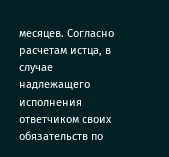месяцев. Согласно расчетам истца, в случае надлежащего исполнения ответчиком своих обязательств по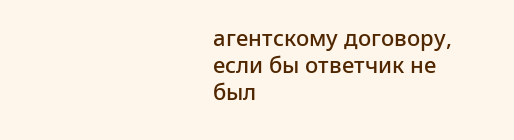агентскому договору, если бы ответчик не был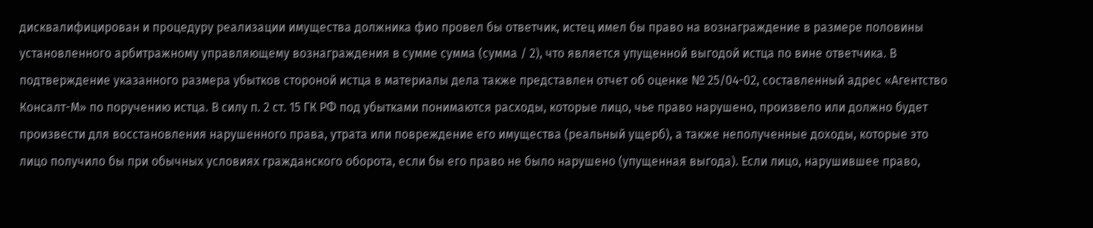дисквалифицирован и процедуру реализации имущества должника фио провел бы ответчик, истец имел бы право на вознаграждение в размере половины установленного арбитражному управляющему вознаграждения в сумме сумма (сумма / 2), что является упущенной выгодой истца по вине ответчика. В подтверждение указанного размера убытков стороной истца в материалы дела также представлен отчет об оценке № 25/04-02, составленный адрес «Агентство Консалт-М» по поручению истца. В силу п. 2 ст. 15 ГК РФ под убытками понимаются расходы, которые лицо, чье право нарушено, произвело или должно будет произвести для восстановления нарушенного права, утрата или повреждение его имущества (реальный ущерб), а также неполученные доходы, которые это лицо получило бы при обычных условиях гражданского оборота, если бы его право не было нарушено (упущенная выгода). Если лицо, нарушившее право,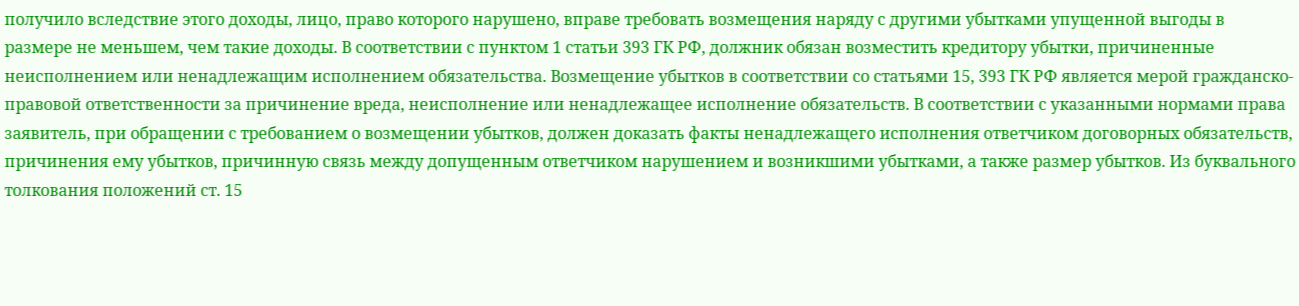получило вследствие этого доходы, лицо, право которого нарушено, вправе требовать возмещения наряду с другими убытками упущенной выгоды в размере не меньшем, чем такие доходы. В соответствии с пунктом 1 статьи 393 ГК РФ, должник обязан возместить кредитору убытки, причиненные неисполнением или ненадлежащим исполнением обязательства. Возмещение убытков в соответствии со статьями 15, 393 ГК РФ является мерой гражданско-правовой ответственности за причинение вреда, неисполнение или ненадлежащее исполнение обязательств. В соответствии с указанными нормами права заявитель, при обращении с требованием о возмещении убытков, должен доказать факты ненадлежащего исполнения ответчиком договорных обязательств, причинения ему убытков, причинную связь между допущенным ответчиком нарушением и возникшими убытками, а также размер убытков. Из буквального толкования положений ст. 15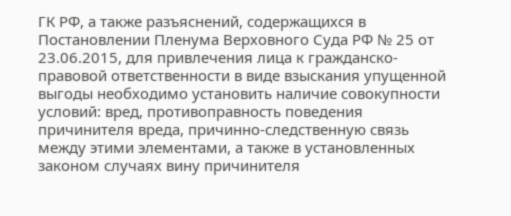ГК РФ, а также разъяснений, содержащихся в Постановлении Пленума Верховного Суда РФ № 25 от 23.06.2015, для привлечения лица к гражданско-правовой ответственности в виде взыскания упущенной выгоды необходимо установить наличие совокупности условий: вред, противоправность поведения причинителя вреда, причинно-следственную связь между этими элементами, а также в установленных законом случаях вину причинителя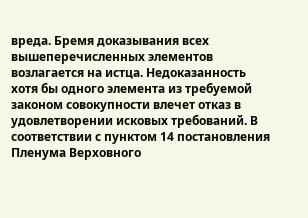вреда. Бремя доказывания всех вышеперечисленных элементов возлагается на истца. Недоказанность хотя бы одного элемента из требуемой законом совокупности влечет отказ в удовлетворении исковых требований. В соответствии с пунктом 14 постановления Пленума Верховного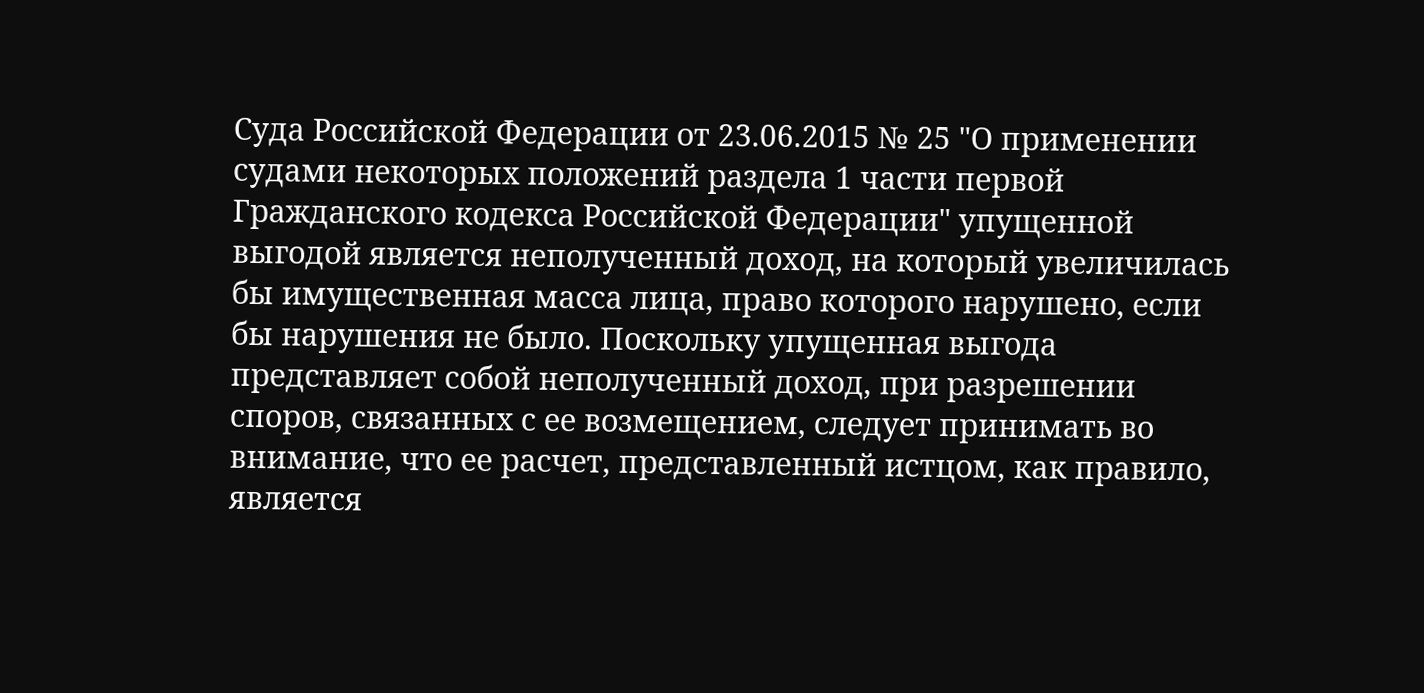Суда Российской Федерации от 23.06.2015 № 25 "О применении судами некоторых положений раздела 1 части первой Гражданского кодекса Российской Федерации" упущенной выгодой является неполученный доход, на который увеличилась бы имущественная масса лица, право которого нарушено, если бы нарушения не было. Поскольку упущенная выгода представляет собой неполученный доход, при разрешении споров, связанных с ее возмещением, следует принимать во внимание, что ее расчет, представленный истцом, как правило, является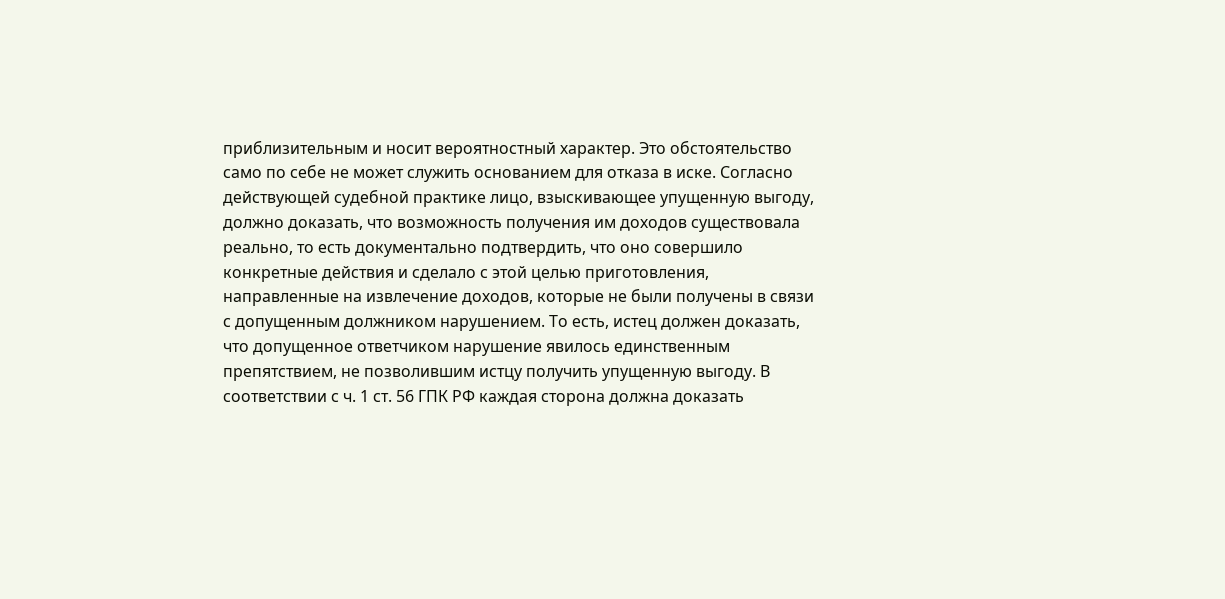приблизительным и носит вероятностный характер. Это обстоятельство само по себе не может служить основанием для отказа в иске. Согласно действующей судебной практике лицо, взыскивающее упущенную выгоду, должно доказать, что возможность получения им доходов существовала реально, то есть документально подтвердить, что оно совершило конкретные действия и сделало с этой целью приготовления, направленные на извлечение доходов, которые не были получены в связи с допущенным должником нарушением. То есть, истец должен доказать, что допущенное ответчиком нарушение явилось единственным препятствием, не позволившим истцу получить упущенную выгоду. В соответствии с ч. 1 ст. 56 ГПК РФ каждая сторона должна доказать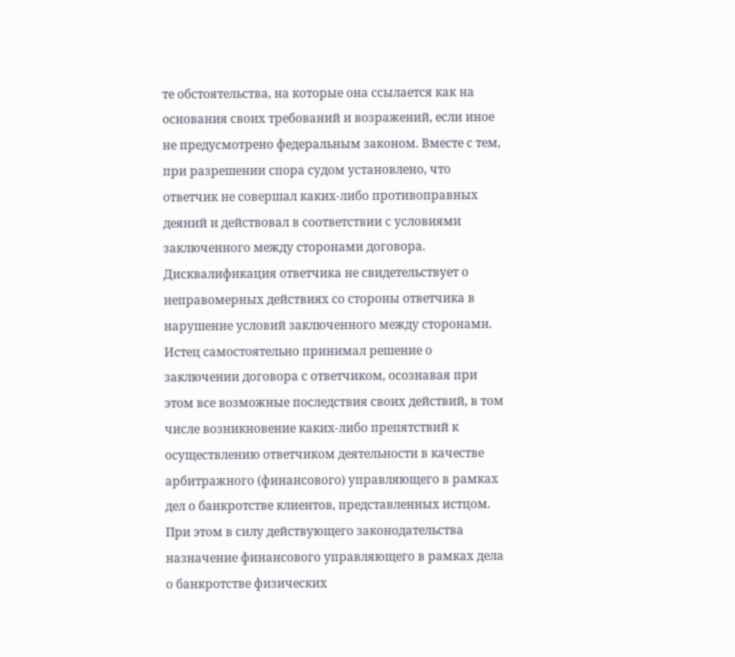те обстоятельства, на которые она ссылается как на основания своих требований и возражений, если иное не предусмотрено федеральным законом. Вместе с тем, при разрешении спора судом установлено, что ответчик не совершал каких-либо противоправных деяний и действовал в соответствии с условиями заключенного между сторонами договора. Дисквалификация ответчика не свидетельствует о неправомерных действиях со стороны ответчика в нарушение условий заключенного между сторонами. Истец самостоятельно принимал решение о заключении договора с ответчиком, осознавая при этом все возможные последствия своих действий, в том числе возникновение каких-либо препятствий к осуществлению ответчиком деятельности в качестве арбитражного (финансового) управляющего в рамках дел о банкротстве клиентов, представленных истцом. При этом в силу действующего законодательства назначение финансового управляющего в рамках дела о банкротстве физических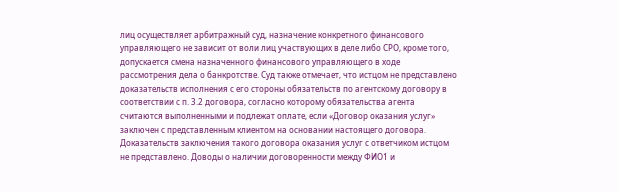лиц осуществляет арбитражный суд, назначение конкретного финансового управляющего не зависит от воли лиц участвующих в деле либо СРО, кроме того, допускается смена назначенного финансового управляющего в ходе рассмотрения дела о банкротстве. Суд также отмечает, что истцом не представлено доказательств исполнения с его стороны обязательств по агентскому договору в соответствии с п. 3.2 договора, согласно которому обязательства агента считаются выполненными и подлежат оплате, если «Договор оказания услуг» заключен с представленным клиентом на основании настоящего договора. Доказательств заключения такого договора оказания услуг с ответчиком истцом не представлено. Доводы о наличии договоренности между ФИО1 и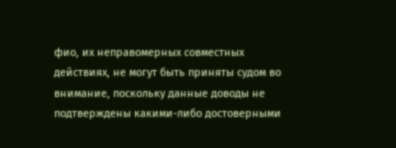фио, их неправомерных совместных действиях, не могут быть приняты судом во внимание, поскольку данные доводы не подтверждены какими-либо достоверными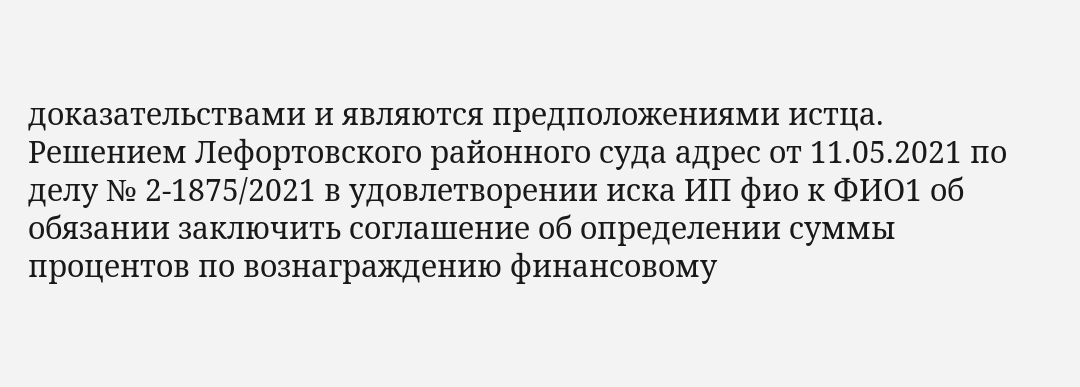доказательствами и являются предположениями истца. Решением Лефортовского районного суда адрес от 11.05.2021 по делу № 2-1875/2021 в удовлетворении иска ИП фио к ФИО1 об обязании заключить соглашение об определении суммы процентов по вознаграждению финансовому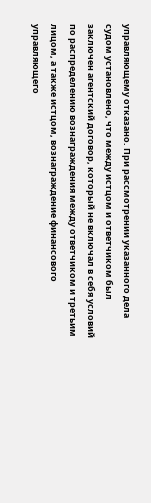управляющему отказано. При рассмотрении указанного дела судом установлено, что между истцом и ответчиком был заключен агентский договор, который не включал в себя условий по распределению вознаграждения между ответчиком и третьим лицом, а также истцом, вознаграждение финансового управляющего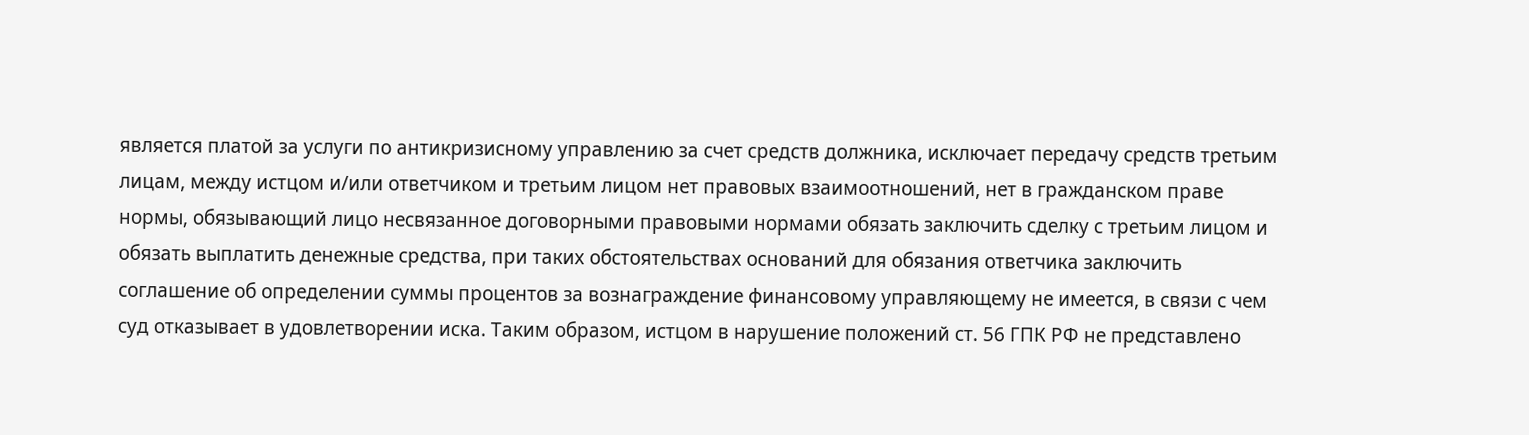является платой за услуги по антикризисному управлению за счет средств должника, исключает передачу средств третьим лицам, между истцом и/или ответчиком и третьим лицом нет правовых взаимоотношений, нет в гражданском праве нормы, обязывающий лицо несвязанное договорными правовыми нормами обязать заключить сделку с третьим лицом и обязать выплатить денежные средства, при таких обстоятельствах оснований для обязания ответчика заключить соглашение об определении суммы процентов за вознаграждение финансовому управляющему не имеется, в связи с чем суд отказывает в удовлетворении иска. Таким образом, истцом в нарушение положений ст. 56 ГПК РФ не представлено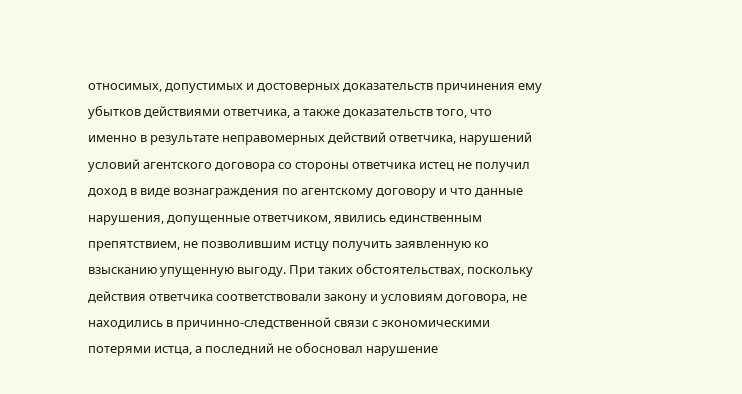относимых, допустимых и достоверных доказательств причинения ему убытков действиями ответчика, а также доказательств того, что именно в результате неправомерных действий ответчика, нарушений условий агентского договора со стороны ответчика истец не получил доход в виде вознаграждения по агентскому договору и что данные нарушения, допущенные ответчиком, явились единственным препятствием, не позволившим истцу получить заявленную ко взысканию упущенную выгоду. При таких обстоятельствах, поскольку действия ответчика соответствовали закону и условиям договора, не находились в причинно-следственной связи с экономическими потерями истца, а последний не обосновал нарушение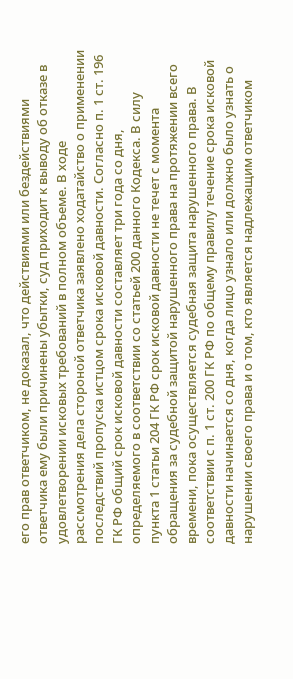его прав ответчиком, не доказал, что действиями или бездействиями ответчика ему были причинены убытки, суд приходит к выводу об отказе в удовлетворении исковых требований в полном объеме. В ходе рассмотрения дела стороной ответчика заявлено ходатайство о применении последствий пропуска истцом срока исковой давности. Согласно п. 1 ст. 196 ГК РФ общий срок исковой давности составляет три года со дня, определяемого в соответствии со статьей 200 данного Кодекса. В силу пункта 1 статьи 204 ГК РФ срок исковой давности не течет с момента обращения за судебной защитой нарушенного права на протяжении всего времени, пока осуществляется судебная защита нарушенного права. В соответствии с п. 1 ст. 200 ГК РФ по общему правилу течение срока исковой давности начинается со дня, когда лицо узнало или должно было узнать о нарушении своего права и о том, кто является надлежащим ответчиком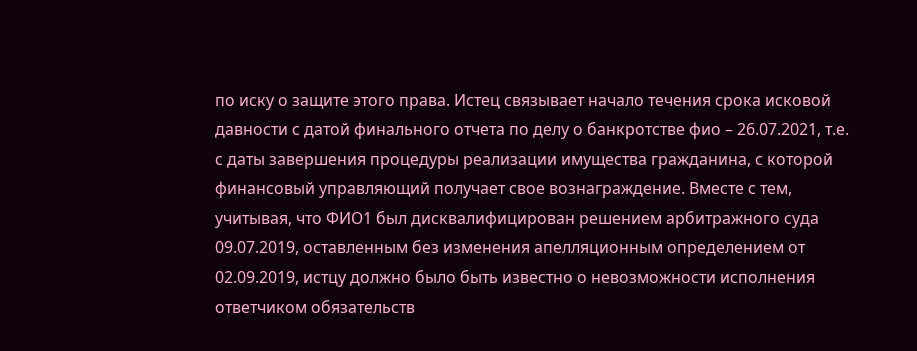по иску о защите этого права. Истец связывает начало течения срока исковой давности с датой финального отчета по делу о банкротстве фио – 26.07.2021, т.е. с даты завершения процедуры реализации имущества гражданина, с которой финансовый управляющий получает свое вознаграждение. Вместе с тем, учитывая, что ФИО1 был дисквалифицирован решением арбитражного суда 09.07.2019, оставленным без изменения апелляционным определением от 02.09.2019, истцу должно было быть известно о невозможности исполнения ответчиком обязательств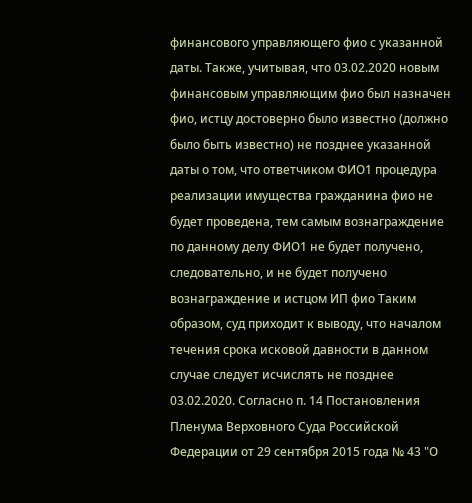финансового управляющего фио с указанной даты. Также, учитывая, что 03.02.2020 новым финансовым управляющим фио был назначен фио, истцу достоверно было известно (должно было быть известно) не позднее указанной даты о том, что ответчиком ФИО1 процедура реализации имущества гражданина фио не будет проведена, тем самым вознаграждение по данному делу ФИО1 не будет получено, следовательно, и не будет получено вознаграждение и истцом ИП фио Таким образом, суд приходит к выводу, что началом течения срока исковой давности в данном случае следует исчислять не позднее 03.02.2020. Согласно п. 14 Постановления Пленума Верховного Суда Российской Федерации от 29 сентября 2015 года № 43 "О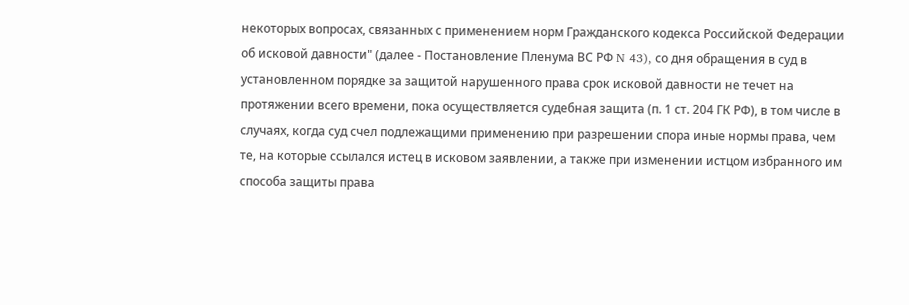некоторых вопросах, связанных с применением норм Гражданского кодекса Российской Федерации об исковой давности" (далее - Постановление Пленума ВС РФ N 43), со дня обращения в суд в установленном порядке за защитой нарушенного права срок исковой давности не течет на протяжении всего времени, пока осуществляется судебная защита (п. 1 ст. 204 ГК РФ), в том числе в случаях, когда суд счел подлежащими применению при разрешении спора иные нормы права, чем те, на которые ссылался истец в исковом заявлении, а также при изменении истцом избранного им способа защиты права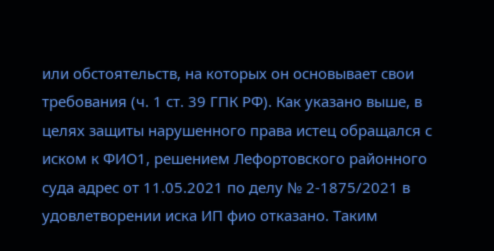или обстоятельств, на которых он основывает свои требования (ч. 1 ст. 39 ГПК РФ). Как указано выше, в целях защиты нарушенного права истец обращался с иском к ФИО1, решением Лефортовского районного суда адрес от 11.05.2021 по делу № 2-1875/2021 в удовлетворении иска ИП фио отказано. Таким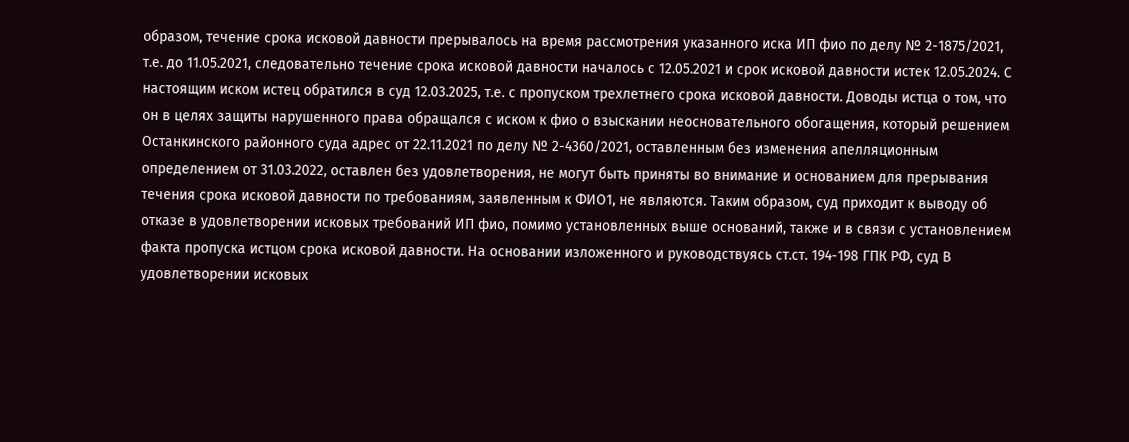образом, течение срока исковой давности прерывалось на время рассмотрения указанного иска ИП фио по делу № 2-1875/2021, т.е. до 11.05.2021, следовательно течение срока исковой давности началось с 12.05.2021 и срок исковой давности истек 12.05.2024. С настоящим иском истец обратился в суд 12.03.2025, т.е. с пропуском трехлетнего срока исковой давности. Доводы истца о том, что он в целях защиты нарушенного права обращался с иском к фио о взыскании неосновательного обогащения, который решением Останкинского районного суда адрес от 22.11.2021 по делу № 2-4360/2021, оставленным без изменения апелляционным определением от 31.03.2022, оставлен без удовлетворения, не могут быть приняты во внимание и основанием для прерывания течения срока исковой давности по требованиям, заявленным к ФИО1, не являются. Таким образом, суд приходит к выводу об отказе в удовлетворении исковых требований ИП фио, помимо установленных выше оснований, также и в связи с установлением факта пропуска истцом срока исковой давности. На основании изложенного и руководствуясь ст.ст. 194-198 ГПК РФ, суд В удовлетворении исковых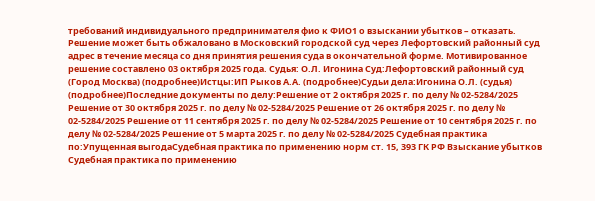требований индивидуального предпринимателя фио к ФИО1 о взыскании убытков – отказать. Решение может быть обжаловано в Московский городской суд через Лефортовский районный суд адрес в течение месяца со дня принятия решения суда в окончательной форме. Мотивированное решение составлено 03 октября 2025 года. Судья: О.Л. Игонина Суд:Лефортовский районный суд (Город Москва) (подробнее)Истцы:ИП Рыков А.А. (подробнее)Судьи дела:Игонина О.Л. (судья) (подробнее)Последние документы по делу:Решение от 2 октября 2025 г. по делу № 02-5284/2025 Решение от 30 октября 2025 г. по делу № 02-5284/2025 Решение от 26 октября 2025 г. по делу № 02-5284/2025 Решение от 11 сентября 2025 г. по делу № 02-5284/2025 Решение от 10 сентября 2025 г. по делу № 02-5284/2025 Решение от 5 марта 2025 г. по делу № 02-5284/2025 Судебная практика по:Упущенная выгодаСудебная практика по применению норм ст. 15, 393 ГК РФ Взыскание убытков Судебная практика по применению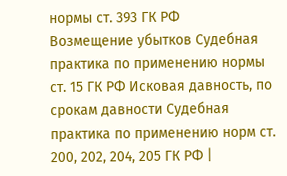нормы ст. 393 ГК РФ
Возмещение убытков Судебная практика по применению нормы ст. 15 ГК РФ Исковая давность, по срокам давности Судебная практика по применению норм ст. 200, 202, 204, 205 ГК РФ |